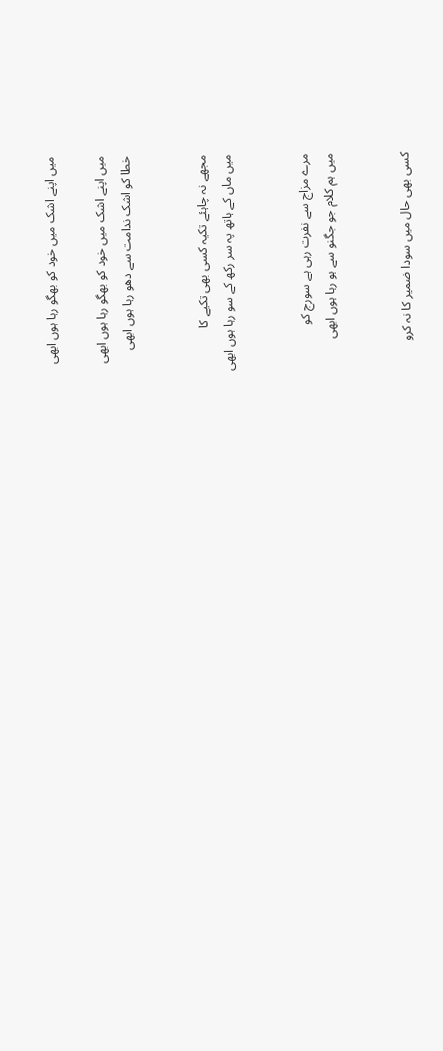میں اپنے اشک میں خود کو بھگو رہا ہوں ابھی

میں اپنے اشک میں خود کو بھگو رہا ہوں ابھی
خطا کو اشک ندامت سے دھو رہا ہوں ابھی


مجھے نہ چاہئے تکیہ کسی بھی تکیے کا
میں ماں کے ہاتھ پہ سر رکھ کے سو رہا ہوں ابھی


مرے مزاج سے نفرت رہی ہے سورج کو
میں ہم کلام جو جگنو سے ہو رہا ہوں ابھی


کسی بھی حال میں سودا ضمیر کا نہ کرو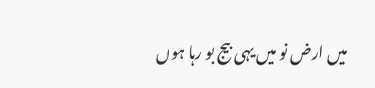میں ارض نو میں یہی بیج بو رہا ہوں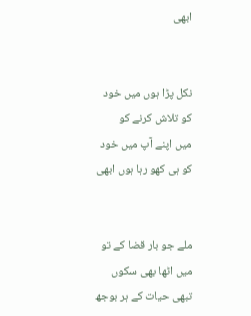ابھی


نکل پڑا ہوں میں خود کو تلاش کرنے کو
میں اپنے آپ میں خود کو ہی کھو رہا ہوں ابھی


ملے جو بار قضا کے تو میں اٹھا بھی سکوں
تبھی حیات کے ہر بوجھ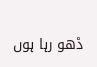ڈھو رہا ہوں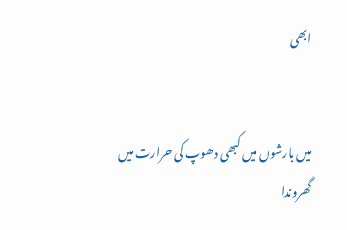ابھی


میں بارشوں میں کبھی دھوپ کی حرارت میں
گھروندا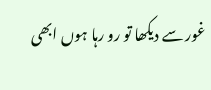غور سے دیکھا تو رو رہا ہوں ابھی